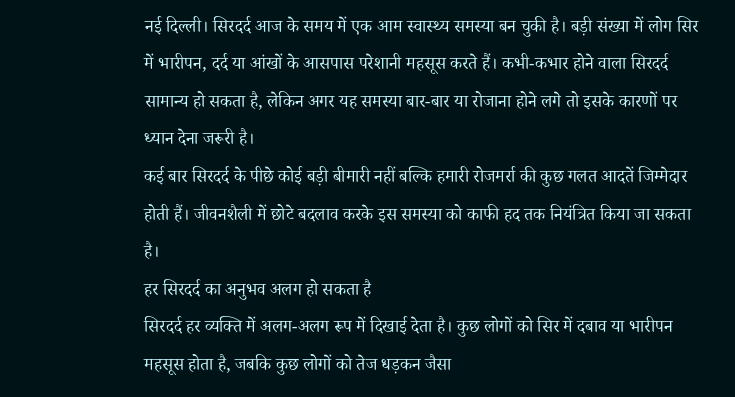नई दिल्ली। सिरदर्द आज के समय में एक आम स्वास्थ्य समस्या बन चुकी है। बड़ी संख्या में लोग सिर में भारीपन, दर्द या आंखों के आसपास परेशानी महसूस करते हैं। कभी-कभार होने वाला सिरदर्द सामान्य हो सकता है, लेकिन अगर यह समस्या बार-बार या रोजाना होने लगे तो इसके कारणों पर ध्यान देना जरूरी है।
कई बार सिरदर्द के पीछे कोई बड़ी बीमारी नहीं बल्कि हमारी रोजमर्रा की कुछ गलत आदतें जिम्मेदार होती हैं। जीवनशैली में छोटे बदलाव करके इस समस्या को काफी हद तक नियंत्रित किया जा सकता है।
हर सिरदर्द का अनुभव अलग हो सकता है
सिरदर्द हर व्यक्ति में अलग-अलग रूप में दिखाई देता है। कुछ लोगों को सिर में दबाव या भारीपन महसूस होता है, जबकि कुछ लोगों को तेज धड़कन जैसा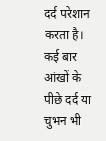दर्द परेशान करता है।
कई बार आंखों के पीछे दर्द या चुभन भी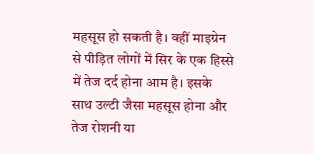महसूस हो सकती है। वहीं माइग्रेन से पीड़ित लोगों में सिर के एक हिस्से में तेज दर्द होना आम है। इसके साथ उल्टी जैसा महसूस होना और तेज रोशनी या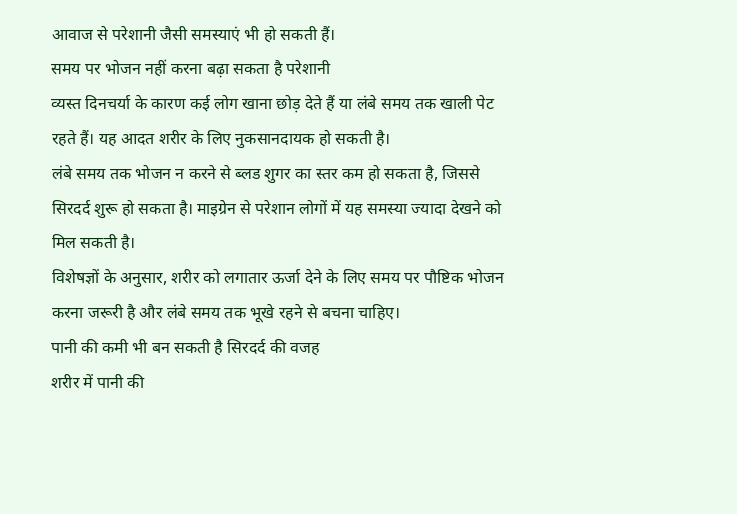आवाज से परेशानी जैसी समस्याएं भी हो सकती हैं।
समय पर भोजन नहीं करना बढ़ा सकता है परेशानी
व्यस्त दिनचर्या के कारण कई लोग खाना छोड़ देते हैं या लंबे समय तक खाली पेट रहते हैं। यह आदत शरीर के लिए नुकसानदायक हो सकती है।
लंबे समय तक भोजन न करने से ब्लड शुगर का स्तर कम हो सकता है, जिससे सिरदर्द शुरू हो सकता है। माइग्रेन से परेशान लोगों में यह समस्या ज्यादा देखने को मिल सकती है।
विशेषज्ञों के अनुसार, शरीर को लगातार ऊर्जा देने के लिए समय पर पौष्टिक भोजन करना जरूरी है और लंबे समय तक भूखे रहने से बचना चाहिए।
पानी की कमी भी बन सकती है सिरदर्द की वजह
शरीर में पानी की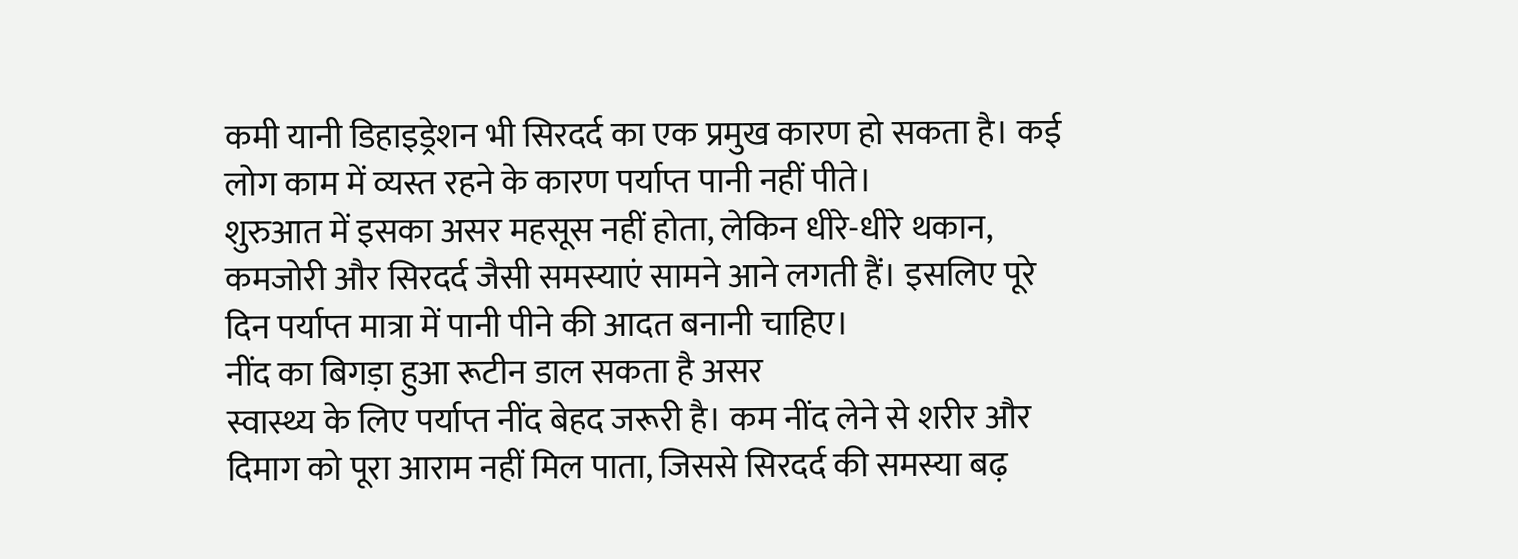कमी यानी डिहाइड्रेशन भी सिरदर्द का एक प्रमुख कारण हो सकता है। कई लोग काम में व्यस्त रहने के कारण पर्याप्त पानी नहीं पीते।
शुरुआत में इसका असर महसूस नहीं होता, लेकिन धीरे-धीरे थकान, कमजोरी और सिरदर्द जैसी समस्याएं सामने आने लगती हैं। इसलिए पूरे दिन पर्याप्त मात्रा में पानी पीने की आदत बनानी चाहिए।
नींद का बिगड़ा हुआ रूटीन डाल सकता है असर
स्वास्थ्य के लिए पर्याप्त नींद बेहद जरूरी है। कम नींद लेने से शरीर और दिमाग को पूरा आराम नहीं मिल पाता, जिससे सिरदर्द की समस्या बढ़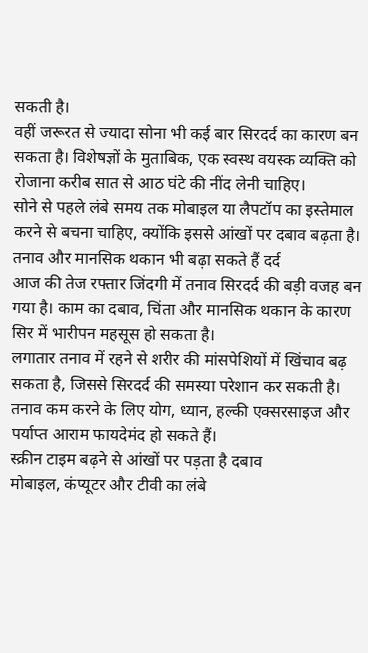सकती है।
वहीं जरूरत से ज्यादा सोना भी कई बार सिरदर्द का कारण बन सकता है। विशेषज्ञों के मुताबिक, एक स्वस्थ वयस्क व्यक्ति को रोजाना करीब सात से आठ घंटे की नींद लेनी चाहिए।
सोने से पहले लंबे समय तक मोबाइल या लैपटॉप का इस्तेमाल करने से बचना चाहिए, क्योंकि इससे आंखों पर दबाव बढ़ता है।
तनाव और मानसिक थकान भी बढ़ा सकते हैं दर्द
आज की तेज रफ्तार जिंदगी में तनाव सिरदर्द की बड़ी वजह बन गया है। काम का दबाव, चिंता और मानसिक थकान के कारण सिर में भारीपन महसूस हो सकता है।
लगातार तनाव में रहने से शरीर की मांसपेशियों में खिंचाव बढ़ सकता है, जिससे सिरदर्द की समस्या परेशान कर सकती है। तनाव कम करने के लिए योग, ध्यान, हल्की एक्सरसाइज और पर्याप्त आराम फायदेमंद हो सकते हैं।
स्क्रीन टाइम बढ़ने से आंखों पर पड़ता है दबाव
मोबाइल, कंप्यूटर और टीवी का लंबे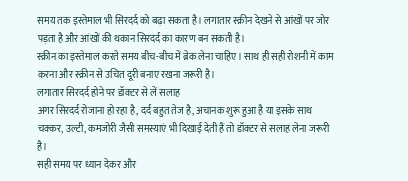समय तक इस्तेमाल भी सिरदर्द को बढ़ा सकता है। लगातार स्क्रीन देखने से आंखों पर जोर पड़ता है और आंखों की थकान सिरदर्द का कारण बन सकती है।
स्क्रीन का इस्तेमाल करते समय बीच-बीच में ब्रेक लेना चाहिए। साथ ही सही रोशनी में काम करना और स्क्रीन से उचित दूरी बनाए रखना जरूरी है।
लगातार सिरदर्द होने पर डॉक्टर से लें सलाह
अगर सिरदर्द रोजाना हो रहा है, दर्द बहुत तेज है, अचानक शुरू हुआ है या इसके साथ चक्कर, उल्टी, कमजोरी जैसी समस्याएं भी दिखाई देती हैं तो डॉक्टर से सलाह लेना जरूरी है।
सही समय पर ध्यान देकर और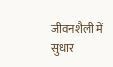जीवनशैली में सुधार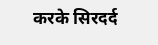करके सिरदर्द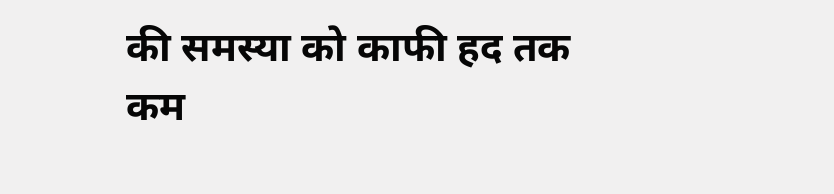की समस्या को काफी हद तक कम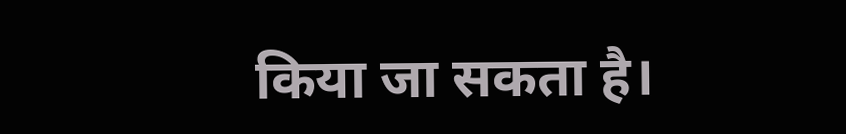किया जा सकता है।